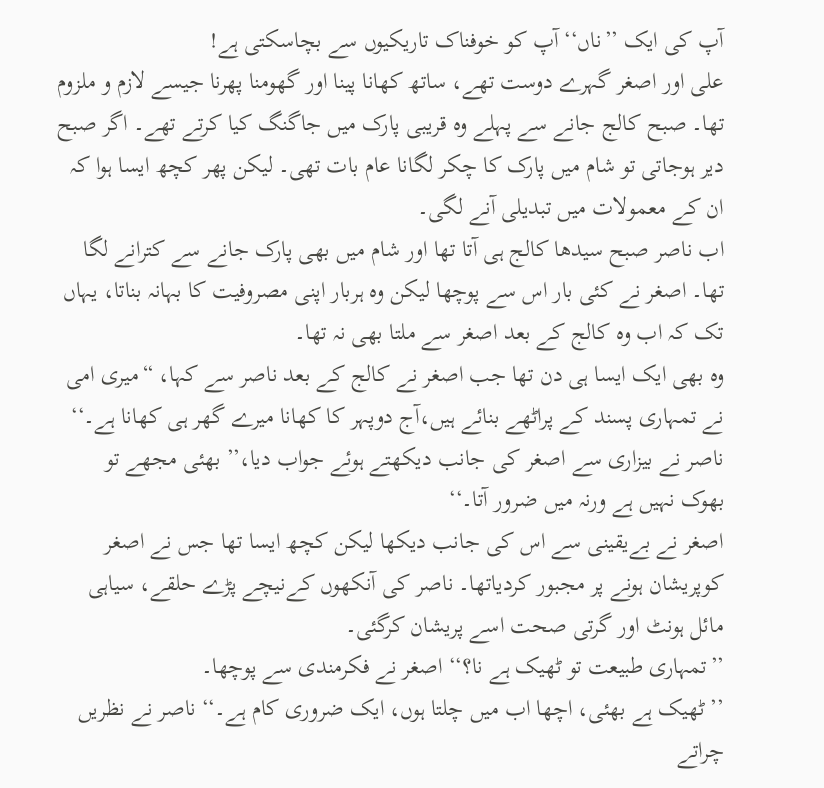آپ کی ایک ’’ناں‘‘ آپ کو خوفناک تاریکیوں سے بچاسکتی ہے!
علی اور اصغر گہرے دوست تھے، ساتھ کھانا پینا اور گھومنا پھرنا جیسے لازم و ملزوم تھا۔ صبح کالج جانے سے پہلے وہ قریبی پارک میں جاگنگ کیا کرتے تھے۔ اگر صبح دیر ہوجاتی تو شام میں پارک کا چکر لگانا عام بات تھی۔ لیکن پھر کچھ ایسا ہوا کہ ان کے معمولات میں تبدیلی آنے لگی۔
اب ناصر صبح سیدھا کالج ہی آتا تھا اور شام میں بھی پارک جانے سے کترانے لگا تھا۔ اصغر نے کئی بار اس سے پوچھا لیکن وہ ہربار اپنی مصروفیت کا بہانہ بناتا، یہاں تک کہ اب وہ کالج کے بعد اصغر سے ملتا بھی نہ تھا۔
وہ بھی ایک ایسا ہی دن تھا جب اصغر نے کالج کے بعد ناصر سے کہا، “میری امی نے تمہاری پسند کے پراٹھے بنائے ہیں،آج دوپہر کا کھانا میرے گھر ہی کھانا ہے۔‘‘
ناصر نے بیزاری سے اصغر کی جانب دیکھتے ہوئے جواب دیا،’’ بھئی مجھے تو بھوک نہیں ہے ورنہ میں ضرور آتا۔‘‘
اصغر نے بےیقینی سے اس کی جانب دیکھا لیکن کچھ ایسا تھا جس نے اصغر کوپریشان ہونے پر مجبور کردیاتھا۔ ناصر کی آنکھوں کےنیچے پڑے حلقے، سیاہی مائل ہونٹ اور گرتی صحت اسے پریشان کرگئی۔
’’تمہاری طبیعت تو ٹھیک ہے نا؟‘‘ اصغر نے فکرمندی سے پوچھا۔
’’ٹھیک ہے بھئی، اچھا اب میں چلتا ہوں، ایک ضروری کام ہے۔‘‘ ناصر نے نظریں چراتے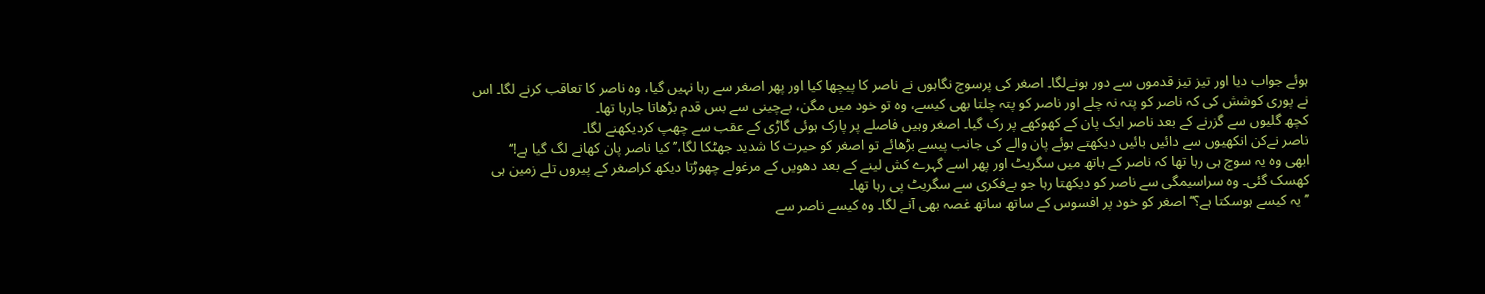ہوئے جواب دیا اور تیز تیز قدموں سے دور ہونےلگا۔ اصغر کی پرسوچ نگاہوں نے ناصر کا پیچھا کیا اور پھر اصغر سے رہا نہیں گیا، وہ ناصر کا تعاقب کرنے لگا۔ اس نے پوری کوشش کی کہ ناصر کو پتہ نہ چلے اور ناصر کو پتہ چلتا بھی کیسے، وہ تو خود میں مگن، بےچینی سے بس قدم بڑھاتا جارہا تھا۔
کچھ گلیوں سے گزرنے کے بعد ناصر ایک پان کے کھوکھے پر رک گیا۔ اصغر وہیں فاصلے پر پارک ہوئی گاڑی کے عقب سے چھپ کردیکھنے لگا۔
ناصر نےکن انکھیوں سے دائیں بائیں دیکھتے ہوئے پان والے کی جانب پیسے بڑھائے تو اصغر کو حیرت کا شدید جھٹکا لگا،’’ کیا ناصر پان کھانے لگ گیا ہے!‘‘
ابھی وہ یہ سوچ ہی رہا تھا کہ ناصر کے ہاتھ میں سگریٹ اور پھر اسے گہرے کش لینے کے بعد دھویں کے مرغولے چھوڑتا دیکھ کراصغر کے پیروں تلے زمین ہی کھسک گئی۔ وہ سراسیمگی سے ناصر کو دیکھتا رہا جو بےفکری سے سگریٹ پی رہا تھا۔
’’ یہ کیسے ہوسکتا ہے؟‘‘ اصغر کو خود پر افسوس کے ساتھ ساتھ غصہ بھی آنے لگا۔ وہ کیسے ناصر سے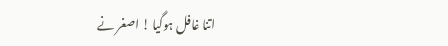اتنا غافل ہوگیا ! اصغر نے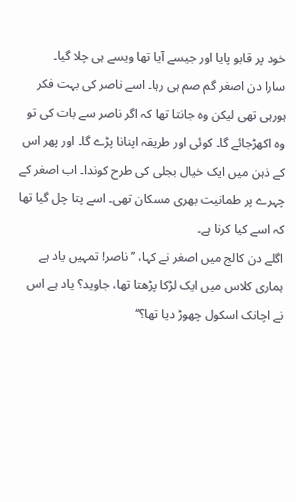خود پر قابو پایا اور جیسے آیا تھا ویسے ہی چلا گیا۔
سارا دن اصغر گم صم ہی رہا۔ اسے ناصر کی بہت فکر ہورہی تھی لیکن وہ جانتا تھا کہ اگر ناصر سے بات کی تو وہ اکھڑجائے گا۔ کوئی اور طریقہ اپنانا پڑے گا۔ اور پھر اس کے ذہن میں ایک خیال بجلی کی طرح کوندا۔ اب اصغر کے چہرے پر طمانیت بھری مسکان تھی۔ اسے پتا چل گیا تھا کہ اسے کیا کرنا ہے۔
اگلے دن کالج میں اصغر نے کہا، ’’ناصر! تمہیں یاد ہے ہماری کلاس میں ایک لڑکا پڑھتا تھا، جاوید؟ یاد ہے اس نے اچانک اسکول چھوڑ دیا تھا؟‘‘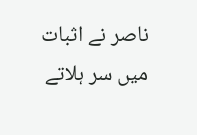ناصر نے اثبات میں سر ہلاتے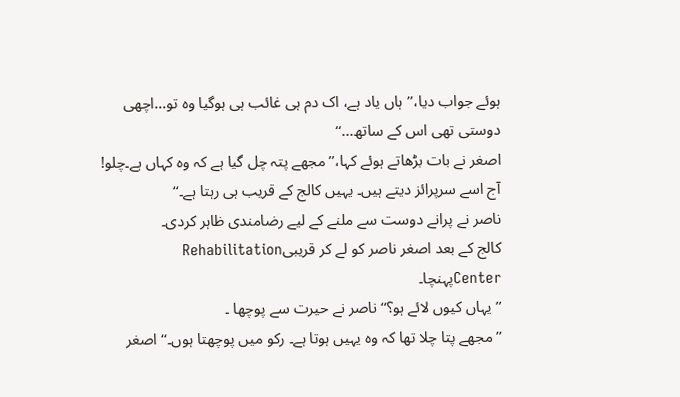ہوئے جواب دیا،’’ہاں یاد ہے، اک دم ہی غائب ہی ہوگیا وہ تو...اچھی دوستی تھی اس کے ساتھ...‘‘
اصغر نے بات بڑھاتے ہوئے کہا،’’مجھے پتہ چل گیا ہے کہ وہ کہاں ہے۔چلو! آج اسے سرپرائز دیتے ہیں۔ یہیں کالج کے قریب ہی رہتا ہے۔‘‘
ناصر نے پرانے دوست سے ملنے کے لیے رضامندی ظاہر کردی۔
کالج کے بعد اصغر ناصر کو لے کر قریبیRehabilitation Centerپہنچا۔
’’یہاں کیوں لائے ہو؟‘‘ ناصر نے حیرت سے پوچھا ۔
’’مجھے پتا چلا تھا کہ وہ یہیں ہوتا ہے۔ رکو میں پوچھتا ہوں۔‘‘ اصغر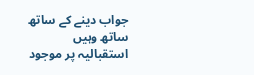جواب دینے کے ساتھ ساتھ وہیں استقبالیہ پر موجود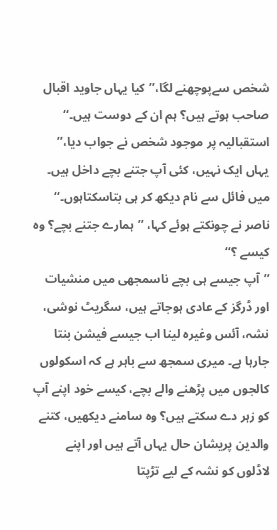شخص سےپوچھنے لگا،’’کیا یہاں جاوید اقبال صاحب ہوتے ہیں؟ ہم ان کے دوست ہیں۔‘‘
استقبالیہ پر موجود شخص نے جواب دیا،’’ یہاں ایک نہیں، کئی آپ جتنے بچے داخل ہیں۔ میں فائل سے نام دیکھ کر ہی بتاسکتاہوں۔‘‘
ناصر نے چونکتے ہوئے کہا، ’’ہمارے جتنے بچے؟ وہ کیسے ؟‘‘
’’آپ جیسے ہی بچے ناسمجھی میں منشیات اور ڈرگز کے عادی ہوجاتے ہیں، سگریٹ نوشی، نشہ، آئس وغیرہ لینا اب جیسے فیشن بنتا جارہا ہے۔ میری سمجھ سے باہر ہے کہ اسکولوں کالجوں میں پڑھنے والے بچے، کیسے خود اپنے آپ کو زہر دے سکتے ہیں؟ وہ سامنے دیکھیں، کتنے والدین پریشان حال یہاں آتے ہیں اور اپنے لاڈلوں کو نشہ کے لیے تڑپتا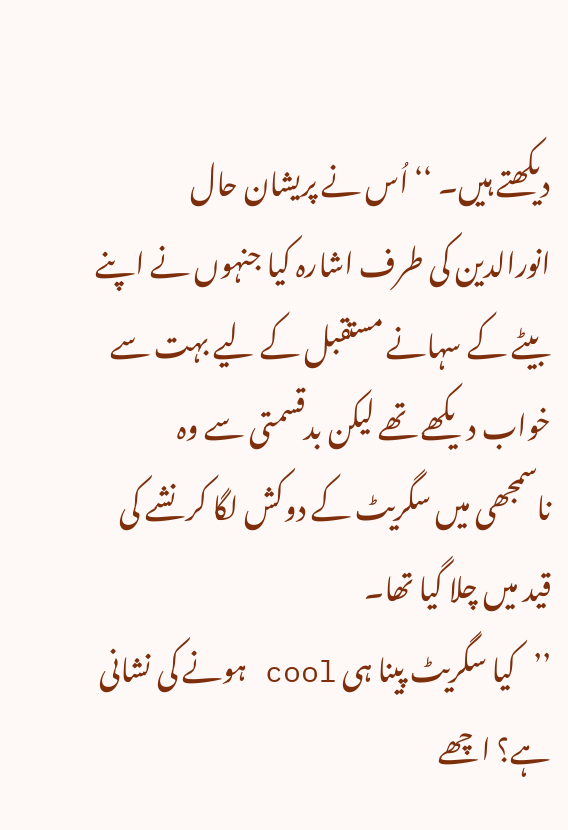دیکھتے ہیں۔ ‘‘ اُس نے پریشان حال انورالدین کی طرف اشارہ کیا جنہوں نے اپنے بیٹے کے سہانے مستقبل کے لیے بہت سے خواب دیکھے تھے لیکن بدقسمتی سے وہ ناسمجھی میں سگریٹ کے دوکش لگا کر نشے کی قید میں چلا گیا تھا۔
’’کیا سگریٹ پینا ہی cool ہونے کی نشانی ہے؟ اچھے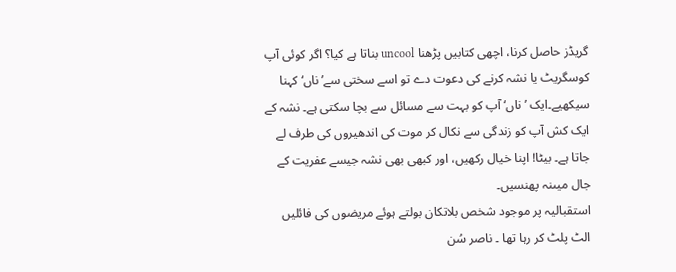گریڈز حاصل کرنا، اچھی کتابیں پڑھنا uncool بناتا ہے کیا؟ اگر کوئی آپ کوسگریٹ یا نشہ کرنے کی دعوت دے تو اسے سختی سے’ناں‘ کہنا سیکھیے۔ایک ’ناں‘ آپ کو بہت سے مسائل سے بچا سکتی ہے۔ نشہ کے ایک کش آپ کو زندگی سے نکال کر موت کی اندھیروں کی طرف لے جاتا ہے۔ بیٹا! اپنا خیال رکھیں، اور کبھی بھی نشہ جیسے عفریت کے جال میںنہ پھنسیں۔
استقبالیہ پر موجود شخص بلاتکان بولتے ہوئے مریضوں کی فائلیں الٹ پلٹ کر رہا تھا ۔ ناصر سُن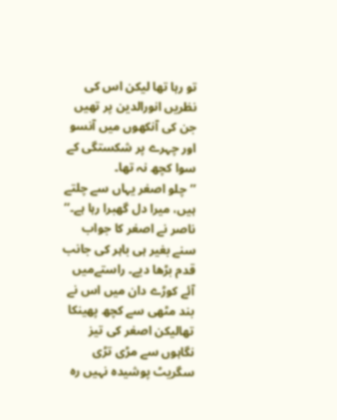تو رہا تھا لیکن اس کی نظریں انورالدین پر تھیں جن کی آنکھوں میں آنسو اور چہرے پر شکستگی کے سوا کچھ نہ تھا۔
’’چلو اصغر یہاں سے چلتے ہیں، میرا دل گھبرا رہا ہے۔‘‘ ناصر نے اصغر کا جواب سنے بغیر ہی باہر کی جانب قدم بڑھا دیے۔ راستےمیں آئے کوڑے دان میں اس نے بند مٹھی سے کچھ پھینکا تھالیکن اصغر کی تیز نگاہوں سے مڑی تڑی سگریٹ پوشیدہ نہیں رہ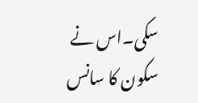سکی۔اس نے سکون کا سانس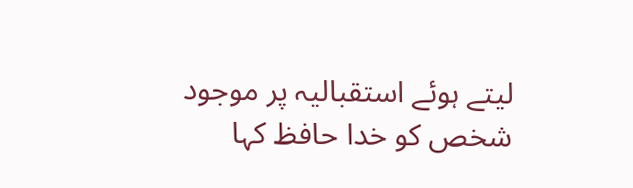لیتے ہوئے استقبالیہ پر موجود شخص کو خدا حافظ کہا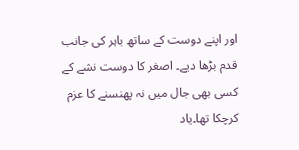اور اپنے دوست کے ساتھ باہر کی جانب قدم بڑھا دیے۔ اصغر کا دوست نشے کے کسی بھی جال میں نہ پھنسنے کا عزم کرچکا تھا۔یاد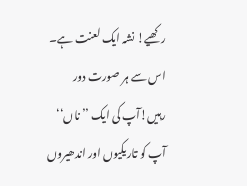رکھیے! نشہ ایک لعنت ہے۔ اس سے ہر صورت دور رہیں!آپ کی ایک ’’ناں‘‘ آپ کو تاریکیوں اور اندھیروں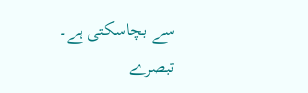سے بچاسکتی ہے۔
تبصرے